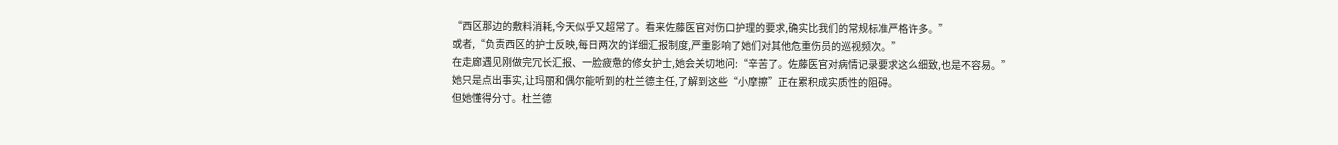“西区那边的敷料消耗,今天似乎又超常了。看来佐藤医官对伤口护理的要求,确实比我们的常规标准严格许多。”
或者,“负责西区的护士反映,每日两次的详细汇报制度,严重影响了她们对其他危重伤员的巡视频次。”
在走廊遇见刚做完冗长汇报、一脸疲惫的修女护士,她会关切地问:“辛苦了。佐藤医官对病情记录要求这么细致,也是不容易。”
她只是点出事实,让玛丽和偶尔能听到的杜兰德主任,了解到这些“小摩擦”正在累积成实质性的阻碍。
但她懂得分寸。杜兰德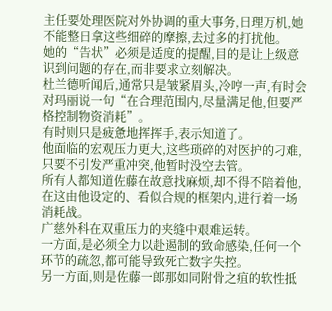主任要处理医院对外协调的重大事务,日理万机,她不能整日拿这些细碎的摩擦,去过多的打扰他。
她的“告状”必须是适度的提醒,目的是让上级意识到问题的存在,而非要求立刻解决。
杜兰德听闻后,通常只是皱紧眉头,冷哼一声,有时会对玛丽说一句“在合理范围内,尽量满足他,但要严格控制物资消耗”。
有时则只是疲惫地挥挥手,表示知道了。
他面临的宏观压力更大,这些琐碎的对医护的刁难,只要不引发严重冲突,他暂时没空去管。
所有人都知道佐藤在故意找麻烦,却不得不陪着他,在这由他设定的、看似合规的框架内,进行着一场消耗战。
广慈外科在双重压力的夹缝中艰难运转。
一方面,是必须全力以赴遏制的致命感染,任何一个环节的疏忽,都可能导致死亡数字失控。
另一方面,则是佐藤一郎那如同附骨之疽的软性抵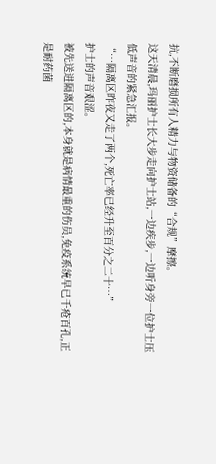抗,不断磨损所有人精力与物资储备的“合规”摩擦。
这天清晨,玛丽护士长大步走向护士站,一边疾步,一边听身旁一位护士压低声音的紧急汇报。
“…隔离区昨夜又走了两个,死亡率已经升至百分之二十…”
护士的声音艰涩。
被先送进隔离区的,本身就是病情最重的伤员,免疫系统早已千疮百孔,正是耐药菌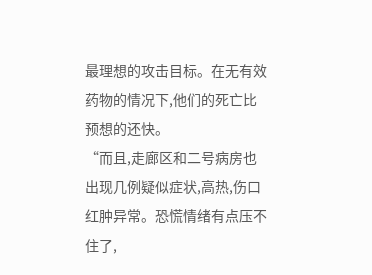最理想的攻击目标。在无有效药物的情况下,他们的死亡比预想的还快。
“而且,走廊区和二号病房也出现几例疑似症状,高热,伤口红肿异常。恐慌情绪有点压不住了,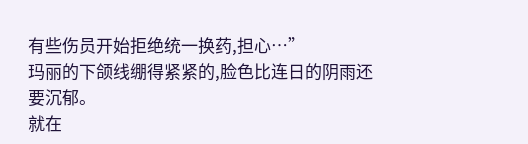有些伤员开始拒绝统一换药,担心…”
玛丽的下颌线绷得紧紧的,脸色比连日的阴雨还要沉郁。
就在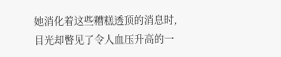她消化着这些糟糕透顶的消息时,目光却瞥见了令人血压升高的一